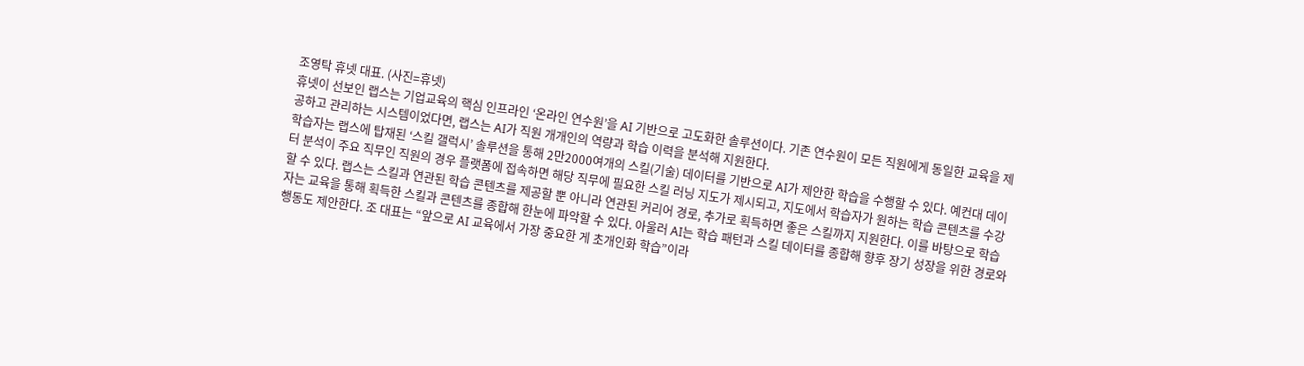조영탁 휴넷 대표. (사진=휴넷)
휴넷이 선보인 랩스는 기업교육의 핵심 인프라인 ‘온라인 연수원’을 AI 기반으로 고도화한 솔루션이다. 기존 연수원이 모든 직원에게 동일한 교육을 제공하고 관리하는 시스템이었다면, 랩스는 AI가 직원 개개인의 역량과 학습 이력을 분석해 지원한다.
학습자는 랩스에 탑재된 ‘스킬 갤럭시’ 솔루션을 통해 2만2000여개의 스킬(기술) 데이터를 기반으로 AI가 제안한 학습을 수행할 수 있다. 예컨대 데이터 분석이 주요 직무인 직원의 경우 플랫폼에 접속하면 해당 직무에 필요한 스킬 러닝 지도가 제시되고, 지도에서 학습자가 원하는 학습 콘텐츠를 수강할 수 있다. 랩스는 스킬과 연관된 학습 콘텐츠를 제공할 뿐 아니라 연관된 커리어 경로, 추가로 획득하면 좋은 스킬까지 지원한다. 이를 바탕으로 학습자는 교육을 통해 획득한 스킬과 콘텐츠를 종합해 한눈에 파악할 수 있다. 아울러 AI는 학습 패턴과 스킬 데이터를 종합해 향후 장기 성장을 위한 경로와 행동도 제안한다. 조 대표는 “앞으로 AI 교육에서 가장 중요한 게 초개인화 학습”이라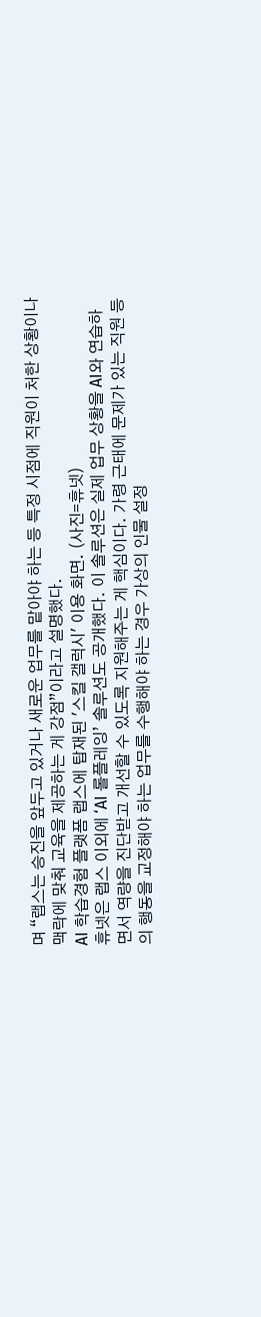며 “랩스는 승진을 앞두고 있거나 새로운 업무를 맡아야 하는 등 특정 시점에 직원이 처한 상황이나 맥락에 맞춰 교육을 제공하는 게 강점”이라고 설명했다.
AI 학습경험 플랫폼 랩스에 탑재된 '스킬 갤럭시' 이용 화면. (사진=휴넷)
휴넷은 랩스 이외에 ‘AI 롤플레잉’ 솔루션도 공개했다. 이 솔루션은 실제 업무 상황을 AI와 연습하면서 역량을 진단받고 개선할 수 있도록 지원해주는 게 핵심이다. 가령 근태에 문제가 있는 직원 등의 행동을 교정해야 하는 업무를 수행해야 하는 경우 가상의 인물 설정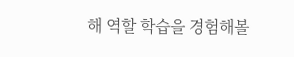해 역할 학습을 경험해볼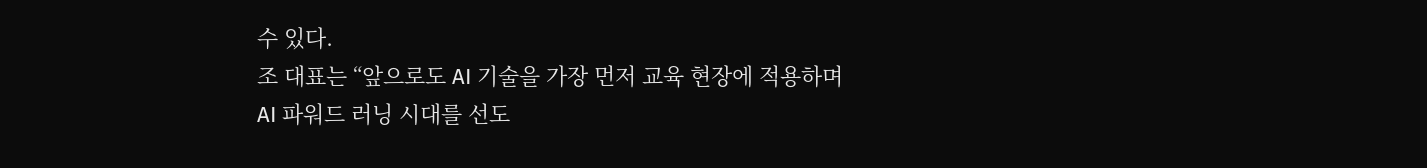수 있다.
조 대표는 “앞으로도 AI 기술을 가장 먼저 교육 현장에 적용하며 AI 파워드 러닝 시대를 선도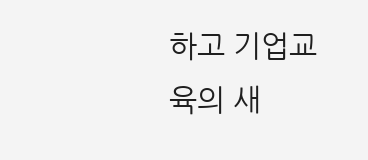하고 기업교육의 새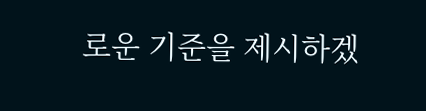로운 기준을 제시하겠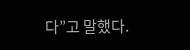다”고 말했다.